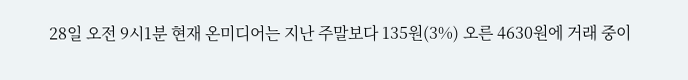28일 오전 9시1분 현재 온미디어는 지난 주말보다 135원(3%) 오른 4630원에 거래 중이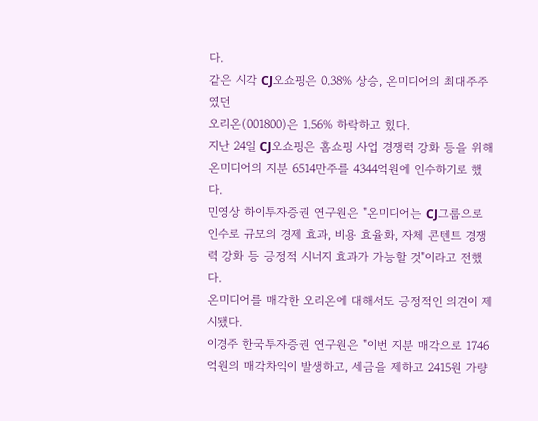다.
같은 시각 CJ오쇼핑은 0.38% 상승, 온미디어의 최대주주였던
오리온(001800)은 1.56% 하락하고 힜다.
지난 24일 CJ오쇼핑은 홈쇼핑 사업 경쟁력 강화 등을 위해 온미디어의 지분 6514만주를 4344억원에 인수하기로 했다.
민영상 하이투자증권 연구원은 "온미디어는 CJ그룹으로 인수로 규모의 경제 효과, 비용 효율화, 자체 콘텐트 경쟁력 강화 등 긍정적 시너지 효과가 가능할 것"이라고 전했다.
온미디어를 매각한 오리온에 대해서도 긍정적인 의견이 제시됐다.
이경주 한국투자증권 연구원은 "이번 지분 매각으로 1746억원의 매각차익이 발생하고, 세금을 제하고 2415원 가량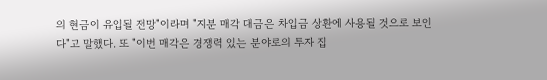의 현금이 유입될 전망"이라며 "지분 매각 대금은 차입금 상환에 사용될 것으로 보인다"고 말했다. 또 "이번 매각은 경쟁력 있는 분야로의 투자 집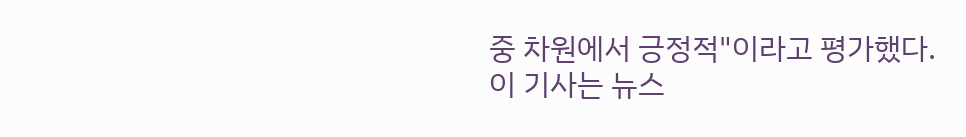중 차원에서 긍정적"이라고 평가했다.
이 기사는 뉴스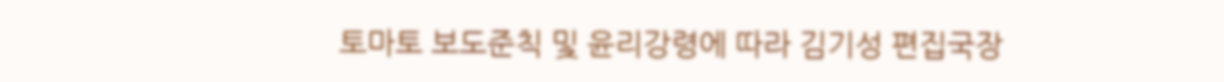토마토 보도준칙 및 윤리강령에 따라 김기성 편집국장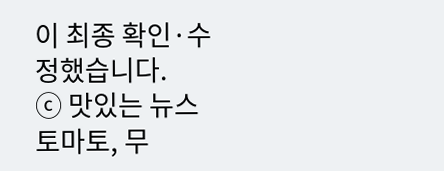이 최종 확인·수정했습니다.
ⓒ 맛있는 뉴스토마토, 무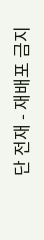단 전재 - 재배포 금지